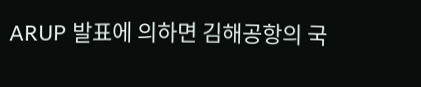ARUP 발표에 의하면 김해공항의 국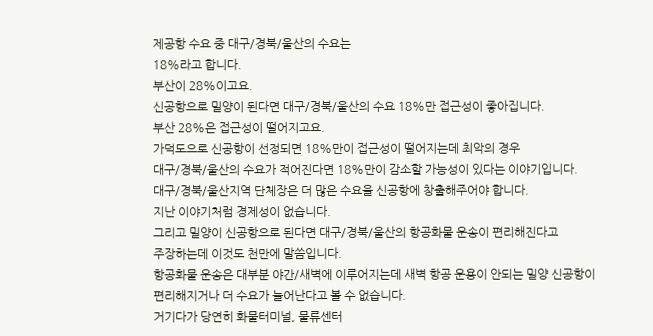제공항 수요 중 대구/경북/울산의 수요는
18%라고 합니다.
부산이 28%이고요.
신공항으로 밀양이 된다면 대구/경북/울산의 수요 18%만 접근성이 좋아집니다.
부산 28%은 접근성이 떨어지고요.
가덕도으로 신공항이 선정되면 18%만이 접근성이 떨어지는데 최악의 경우
대구/경북/울산의 수요가 적어진다면 18%만이 감소할 가능성이 있다는 이야기입니다.
대구/경북/울산지역 단체장은 더 많은 수요을 신공항에 창출해주어야 합니다.
지난 이야기처럼 경제성이 없습니다.
그리고 밀양이 신공항으로 된다면 대구/경북/울산의 항공화물 운송이 편리해진다고
주장하는데 이것도 천만에 말씀입니다.
항공화물 운송은 대부분 야간/새벽에 이루어지는데 새벽 항공 운용이 안되는 밀양 신공항이
편리해지거나 더 수요가 늘어난다고 볼 수 없습니다.
거기다가 당연히 화물터미널, 물류센터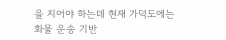을 지어야 하는데 현재 가덕도에는 화물 운송 기반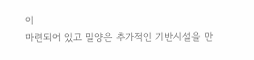이
마련되어 있고 밀양은 추가적인 기반시설을 만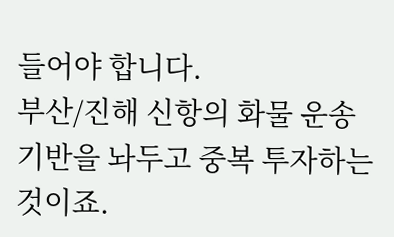들어야 합니다.
부산/진해 신항의 화물 운송 기반을 놔두고 중복 투자하는 것이죠.